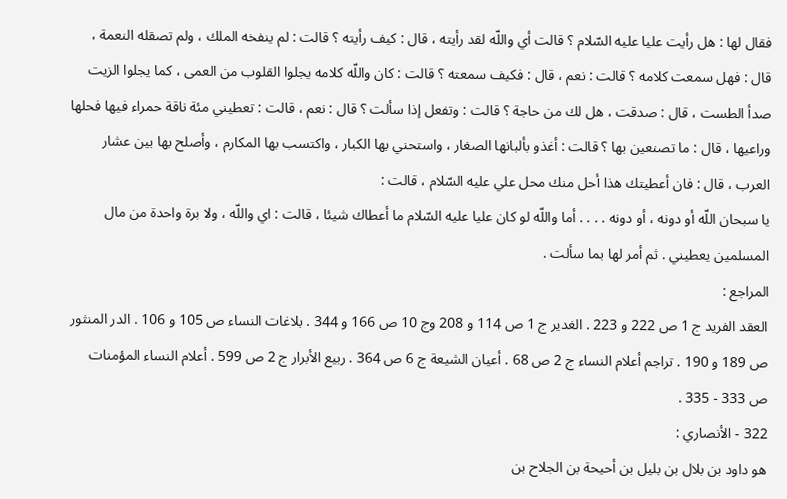فقال لها : هل رأيت عليا عليه السّلام ؟ قالت أي واللّه لقد رأيته ، قال : كيف رأيته ؟ قالت : لم ينفخه الملك ، ولم تصقله النعمة ، قال : فهل سمعت كلامه ؟ قالت : نعم ، قال : فكيف سمعته ؟ قالت : كان واللّه كلامه يجلوا القلوب من العمى ، كما يجلوا الزيت صدأ الطست ، قال : صدقت ، هل لك من حاجة ؟ قالت : وتفعل إذا سألت ؟ قال : نعم ، قالت : تعطيني مئة ناقة حمراء فيها فحلها وراعيها ، قال : ما تصنعين بها ؟ قالت : أغذو بألبانها الصغار ، واستحني بها الكبار ، واكتسب بها المكارم ، وأصلح بها بين عشار العرب ، قال : فان أعطيتك هذا أحل منك محل علي عليه السّلام ، قالت :
يا سبحان اللّه أو دونه ، أو دونه . . . . أما واللّه لو كان عليا عليه السّلام ما أعطاك شيئا ، قالت : اي واللّه ، ولا برة واحدة من مال المسلمين يعطيني . ثم أمر لها بما سألت .
المراجع :
العقد الفريد ج 1 ص 222 و 223 . الغدير ج 1 ص 114 و 208 وج 10 ص 166 و 344 . بلاغات النساء ص 105 و 106 . الدر المنثور ص 189 و 190 . تراجم أعلام النساء ج 2 ص 68 . أعيان الشيعة ج 6 ص 364 . ربيع الأبرار ج 2 ص 599 . أعلام النساء المؤمنات ص 333 - 335 .
322 - الأنصاري :
هو داود بن بلال بن بليل بن أحيحة بن الجلاح بن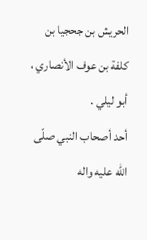الحريش بن جحجيا بن كلفة بن عوف الأنصاري ، أبو ليلي .
أحد أصحاب النبي صلّى اللّه عليه واله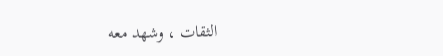الثقات ، وشهد معه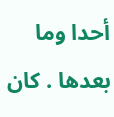أحدا وما بعدها . كان